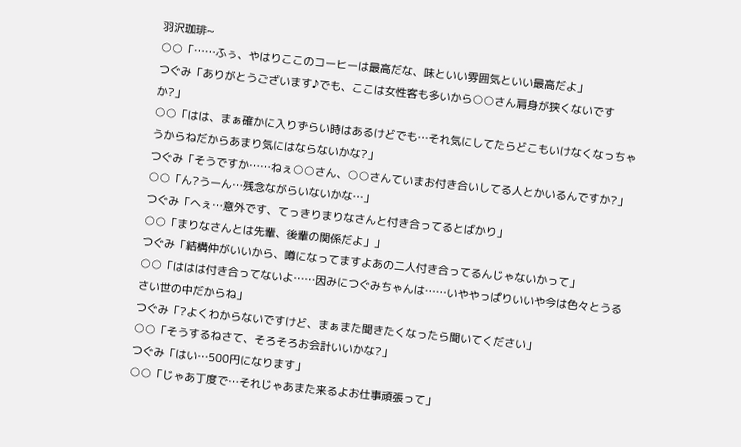羽沢珈琲~
○○「……ふぅ、やはりここのコーヒーは最高だな、味といい雰囲気といい最高だよ」
つぐみ「ありがとうございます♪でも、ここは女性客も多いから○○さん肩身が狭くないですか?」
○○「はは、まぁ確かに入りずらい時はあるけどでも…それ気にしてたらどこもいけなくなっちゃうからねだからあまり気にはならないかな?」
つぐみ「そうですか……ねぇ○○さん、○○さんていまお付き合いしてる人とかいるんですか?」
○○「ん?うーん…残念ながらいないかな…」
つぐみ「へぇ…意外です、てっきりまりなさんと付き合ってるとばかり」
○○「まりなさんとは先輩、後輩の関係だよ」」
つぐみ「結構仲がいいから、噂になってますよあの二人付き合ってるんじゃないかって」
○○「ははは付き合ってないよ……因みにつぐみちゃんは……いややっぱりいいや今は色々とうるさい世の中だからね」
つぐみ「?よくわからないですけど、まぁまた聞きたくなったら聞いてください」
○○「そうするねさて、そろそろお会計いいかな?」
つぐみ「はい…500円になります」
○○「じゃあ丁度で…それじゃあまた来るよお仕事頑張って」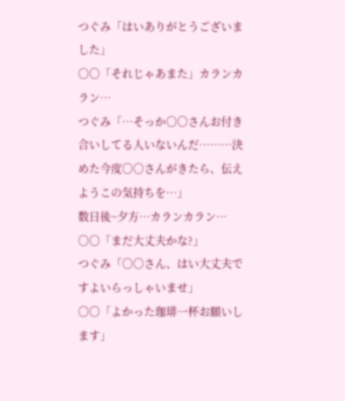つぐみ「はいありがとうございました」
○○「それじゃあまた」カランカラン…
つぐみ「…そっか○○さんお付き合いしてる人いないんだ………決めた今度○○さんがきたら、伝えようこの気持ちを…」
数日後~夕方…カランカラン…
○○「まだ大丈夫かな?」
つぐみ「○○さん、はい大丈夫ですよいらっしゃいませ」
○○「よかった珈琲一杯お願いします」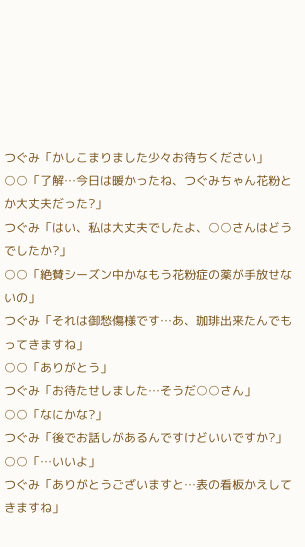つぐみ「かしこまりました少々お待ちください」
○○「了解…今日は暖かったね、つぐみちゃん花粉とか大丈夫だった?」
つぐみ「はい、私は大丈夫でしたよ、○○さんはどうでしたか?」
○○「絶賛シーズン中かなもう花粉症の薬が手放せないの」
つぐみ「それは御愁傷様です…あ、珈琲出来たんでもってきますね」
○○「ありがとう」
つぐみ「お待たせしました…そうだ○○さん」
○○「なにかな?」
つぐみ「後でお話しがあるんですけどいいですか?」
○○「…いいよ」
つぐみ「ありがとうございますと…表の看板かえしてきますね」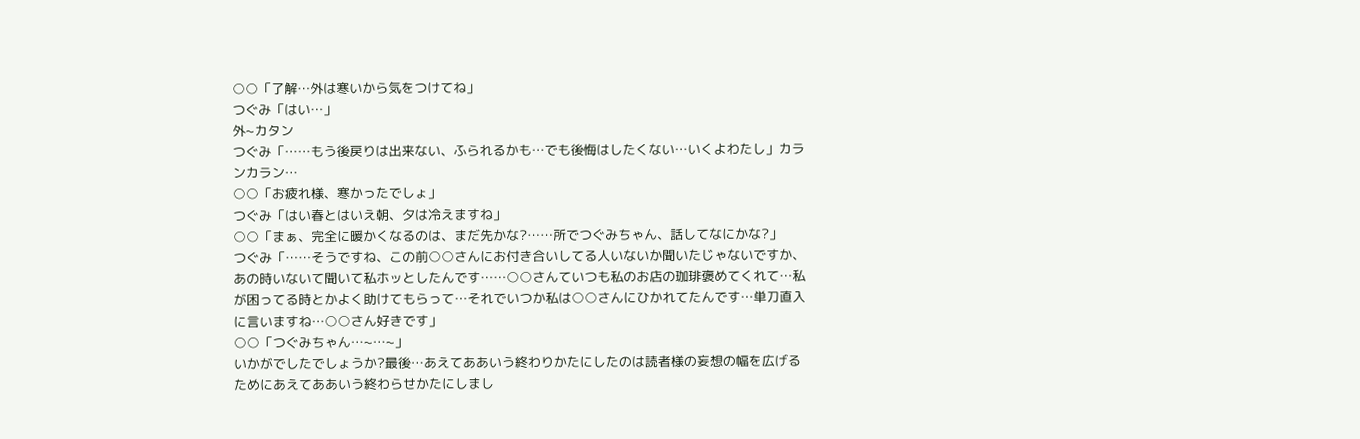○○「了解…外は寒いから気をつけてね」
つぐみ「はい…」
外~カタン
つぐみ「……もう後戻りは出来ない、ふられるかも…でも後悔はしたくない…いくよわたし」カランカラン…
○○「お疲れ様、寒かったでしょ」
つぐみ「はい春とはいえ朝、夕は冷えますね」
○○「まぁ、完全に暖かくなるのは、まだ先かな?……所でつぐみちゃん、話してなにかな?」
つぐみ「……そうですね、この前○○さんにお付き合いしてる人いないか聞いたじゃないですか、あの時いないて聞いて私ホッとしたんです……○○さんていつも私のお店の珈琲褒めてくれて…私が困ってる時とかよく助けてもらって…それでいつか私は○○さんにひかれてたんです…単刀直入に言いますね…○○さん好きです」
○○「つぐみちゃん…~…~」
いかがでしたでしょうか?最後…あえてああいう終わりかたにしたのは読者様の妄想の幅を広げるためにあえてああいう終わらせかたにしまし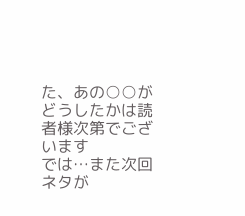た、あの○○がどうしたかは読者様次第でございます
では…また次回ネタが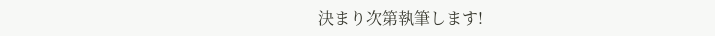決まり次第執筆します!